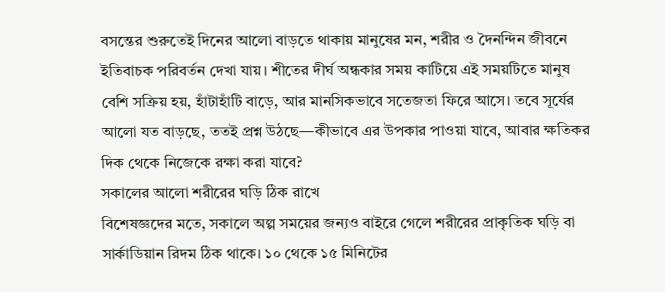বসন্তের শুরুতেই দিনের আলো বাড়তে থাকায় মানুষের মন, শরীর ও দৈনন্দিন জীবনে ইতিবাচক পরিবর্তন দেখা যায়। শীতের দীর্ঘ অন্ধকার সময় কাটিয়ে এই সময়টিতে মানুষ বেশি সক্রিয় হয়, হাঁটাহাঁটি বাড়ে, আর মানসিকভাবে সতেজতা ফিরে আসে। তবে সূর্যের আলো যত বাড়ছে, ততই প্রশ্ন উঠছে—কীভাবে এর উপকার পাওয়া যাবে, আবার ক্ষতিকর দিক থেকে নিজেকে রক্ষা করা যাবে?
সকালের আলো শরীরের ঘড়ি ঠিক রাখে
বিশেষজ্ঞদের মতে, সকালে অল্প সময়ের জন্যও বাইরে গেলে শরীরের প্রাকৃতিক ঘড়ি বা সার্কাডিয়ান রিদম ঠিক থাকে। ১০ থেকে ১৫ মিনিটের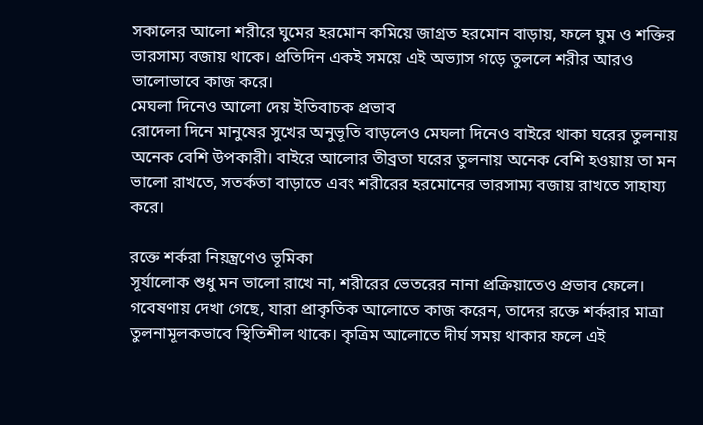সকালের আলো শরীরে ঘুমের হরমোন কমিয়ে জাগ্রত হরমোন বাড়ায়, ফলে ঘুম ও শক্তির ভারসাম্য বজায় থাকে। প্রতিদিন একই সময়ে এই অভ্যাস গড়ে তুললে শরীর আরও ভালোভাবে কাজ করে।
মেঘলা দিনেও আলো দেয় ইতিবাচক প্রভাব
রোদেলা দিনে মানুষের সুখের অনুভূতি বাড়লেও মেঘলা দিনেও বাইরে থাকা ঘরের তুলনায় অনেক বেশি উপকারী। বাইরে আলোর তীব্রতা ঘরের তুলনায় অনেক বেশি হওয়ায় তা মন ভালো রাখতে, সতর্কতা বাড়াতে এবং শরীরের হরমোনের ভারসাম্য বজায় রাখতে সাহায্য করে।

রক্তে শর্করা নিয়ন্ত্রণেও ভূমিকা
সূর্যালোক শুধু মন ভালো রাখে না, শরীরের ভেতরের নানা প্রক্রিয়াতেও প্রভাব ফেলে। গবেষণায় দেখা গেছে, যারা প্রাকৃতিক আলোতে কাজ করেন, তাদের রক্তে শর্করার মাত্রা তুলনামূলকভাবে স্থিতিশীল থাকে। কৃত্রিম আলোতে দীর্ঘ সময় থাকার ফলে এই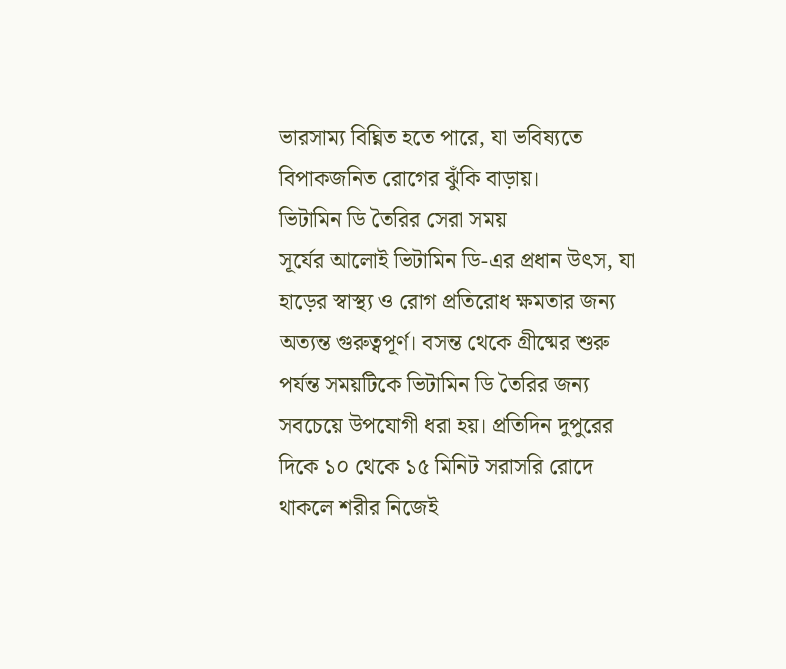ভারসাম্য বিঘ্নিত হতে পারে, যা ভবিষ্যতে বিপাকজনিত রোগের ঝুঁকি বাড়ায়।
ভিটামিন ডি তৈরির সেরা সময়
সূর্যের আলোই ভিটামিন ডি-এর প্রধান উৎস, যা হাড়ের স্বাস্থ্য ও রোগ প্রতিরোধ ক্ষমতার জন্য অত্যন্ত গুরুত্বপূর্ণ। বসন্ত থেকে গ্রীষ্মের শুরু পর্যন্ত সময়টিকে ভিটামিন ডি তৈরির জন্য সবচেয়ে উপযোগী ধরা হয়। প্রতিদিন দুপুরের দিকে ১০ থেকে ১৫ মিনিট সরাসরি রোদে থাকলে শরীর নিজেই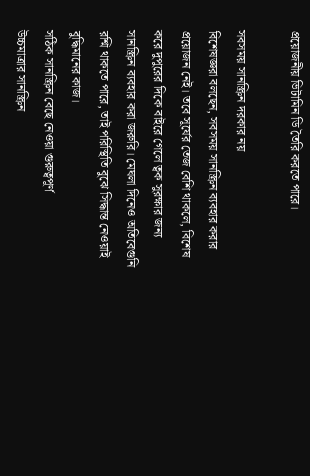প্রয়োজনীয় ভিটামিন ডি তৈরি করতে পারে।

সবসময় সানস্ক্রিন দরকার নয়
বিশেষজ্ঞরা বলছেন, সবসময় সানস্ক্রিন ব্যবহার করার প্রয়োজন নেই। তবে সূর্যের তেজ বেশি থাকলে, বিশেষ করে দুপুরের দিকে বাইরে গেলে ত্বক সুরক্ষার জন্য সানস্ক্রিন ব্যবহার করা জরুরি। মেঘলা দিনেও অতিবেগুনি রশ্মি থাকতে পারে, তাই পরিস্থিতি বুঝে সিদ্ধান্ত নেওয়াই বুদ্ধিমানের কাজ।
সঠিক সানস্ক্রিন বেছে নেওয়া গুরুত্বপূর্ণ
উচ্চমাত্রার সানস্ক্রিন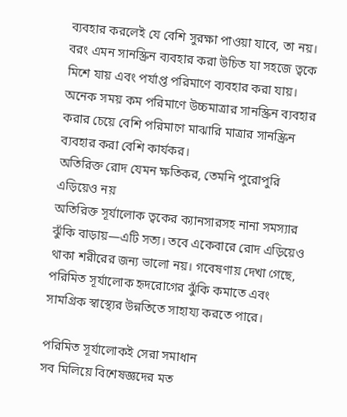ব্যবহার করলেই যে বেশি সুরক্ষা পাওয়া যাবে, তা নয়। বরং এমন সানস্ক্রিন ব্যবহার করা উচিত যা সহজে ত্বকে মিশে যায় এবং পর্যাপ্ত পরিমাণে ব্যবহার করা যায়। অনেক সময় কম পরিমাণে উচ্চমাত্রার সানস্ক্রিন ব্যবহার করার চেয়ে বেশি পরিমাণে মাঝারি মাত্রার সানস্ক্রিন ব্যবহার করা বেশি কার্যকর।
অতিরিক্ত রোদ যেমন ক্ষতিকর, তেমনি পুরোপুরি এড়িয়েও নয়
অতিরিক্ত সূর্যালোক ত্বকের ক্যানসারসহ নানা সমস্যার ঝুঁকি বাড়ায়—এটি সত্য। তবে একেবারে রোদ এড়িয়েও থাকা শরীরের জন্য ভালো নয়। গবেষণায় দেখা গেছে, পরিমিত সূর্যালোক হৃদরোগের ঝুঁকি কমাতে এবং সামগ্রিক স্বাস্থ্যের উন্নতিতে সাহায্য করতে পারে।

পরিমিত সূর্যালোকই সেরা সমাধান
সব মিলিয়ে বিশেষজ্ঞদের মত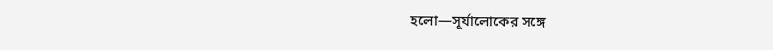হলো—সূর্যালোকের সঙ্গে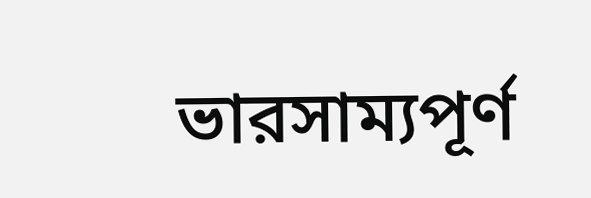ভারসাম্যপূর্ণ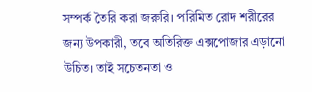সম্পর্ক তৈরি করা জরুরি। পরিমিত রোদ শরীরের জন্য উপকারী, তবে অতিরিক্ত এক্সপোজার এড়ানো উচিত। তাই সচেতনতা ও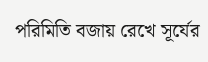পরিমিতি বজায় রেখে সূর্যের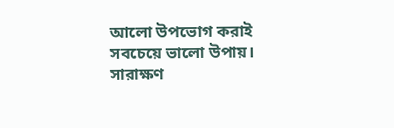আলো উপভোগ করাই সবচেয়ে ভালো উপায়।
সারাক্ষণ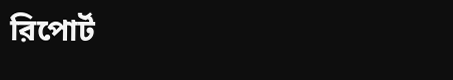রিপোর্ট